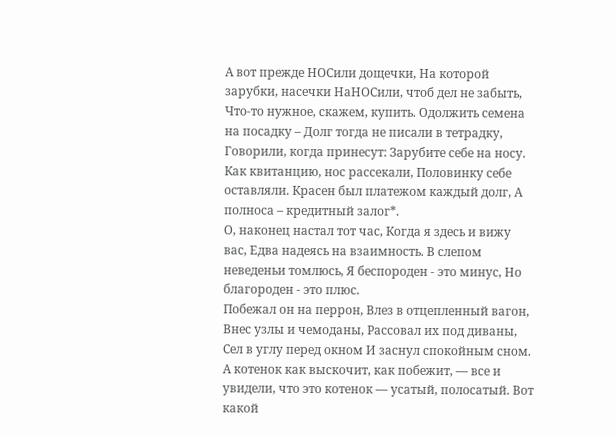А вот прежде НОСили дощечки, На которой зарубки, насечки НаНОСили, чтоб дел не забыть, Что-то нужное, скажем, купить. Одолжить семена на посадку – Долг тогда не писали в тетрадку, Говорили, когда принесут: Зарубите себе на носу. Как квитанцию, нос рассекали, Половинку себе оставляли. Красен был платежом каждый долг, А полноса – кредитный залог*.
О, наконец настал тот час, Когда я здесь и вижу вас, Едва надеясь на взаимность. В слепом неведеньи томлюсь, Я беспороден - это минус, Но благороден - это плюс.
Побежал он на перрон, Влез в отцепленный вагон, Внес узлы и чемоданы, Рассовал их под диваны, Сел в углу перед окном И заснул спокойным сном.
А котенок как выскочит, как побежит, — все и увидели, что это котенок — усатый, полосатый. Вот какой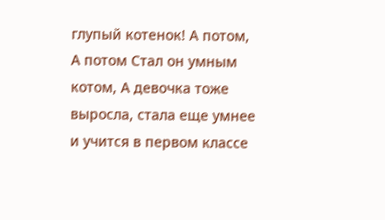глупый котенок! А потом, А потом Стал он умным котом, А девочка тоже выросла, стала еще умнее и учится в первом классе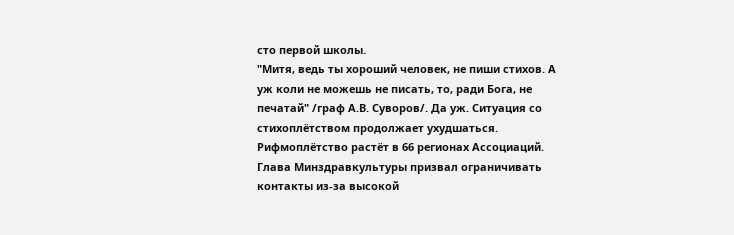сто первой школы.
"Митя, ведь ты хороший человек, не пиши стихов. А уж коли не можешь не писать, то, ради Бога, не печатай" /граф А.В. Суворов/. Да уж. Ситуация со стихоплётством продолжает ухудшаться. Рифмоплётство растёт в 66 регионах Ассоциаций. Глава Минздравкультуры призвал ограничивать контакты из-за высокой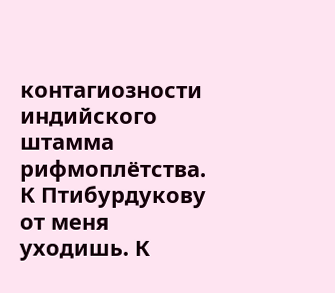контагиозности индийского штамма рифмоплётства.
К Птибурдукову от меня уходишь. К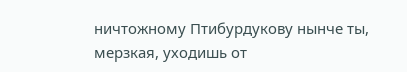ничтожному Птибурдукову нынче ты, мерзкая, уходишь от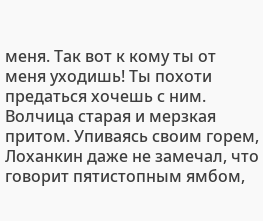меня. Так вот к кому ты от меня уходишь! Ты похоти предаться хочешь с ним. Волчица старая и мерзкая притом. Упиваясь своим горем, Лоханкин даже не замечал, что говорит пятистопным ямбом,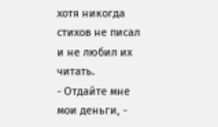хотя никогда стихов не писал и не любил их читать.
- Отдайте мне мои деньги, -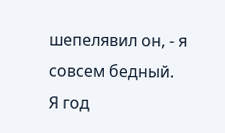шепелявил он, - я совсем бедный. Я год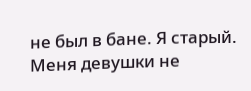не был в бане. Я старый. Меня девушки не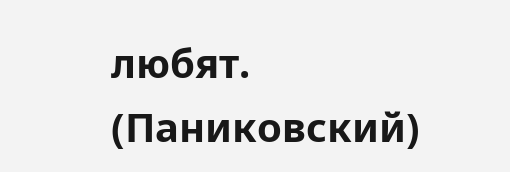любят. (Паниковский)